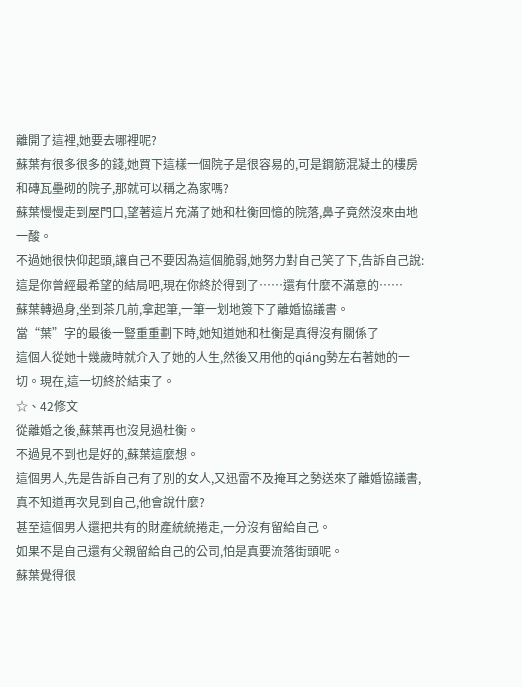離開了這裡,她要去哪裡呢?
蘇葉有很多很多的錢,她買下這樣一個院子是很容易的,可是鋼筋混凝土的樓房和磚瓦壘砌的院子,那就可以稱之為家嗎?
蘇葉慢慢走到屋門口,望著這片充滿了她和杜衡回憶的院落,鼻子竟然沒來由地一酸。
不過她很快仰起頭,讓自己不要因為這個脆弱,她努力對自己笑了下,告訴自己說:這是你曾經最希望的結局吧,現在你終於得到了……還有什麼不滿意的……
蘇葉轉過身,坐到茶几前,拿起筆,一筆一划地簽下了離婚協議書。
當“葉”字的最後一豎重重劃下時,她知道她和杜衡是真得沒有關係了
這個人從她十幾歲時就介入了她的人生,然後又用他的qiáng勢左右著她的一切。現在,這一切終於結束了。
☆、42修文
從離婚之後,蘇葉再也沒見過杜衡。
不過見不到也是好的,蘇葉這麼想。
這個男人,先是告訴自己有了別的女人,又迅雷不及掩耳之勢送來了離婚協議書,真不知道再次見到自己,他會說什麼?
甚至這個男人還把共有的財產統統捲走,一分沒有留給自己。
如果不是自己還有父親留給自己的公司,怕是真要流落街頭呢。
蘇葉覺得很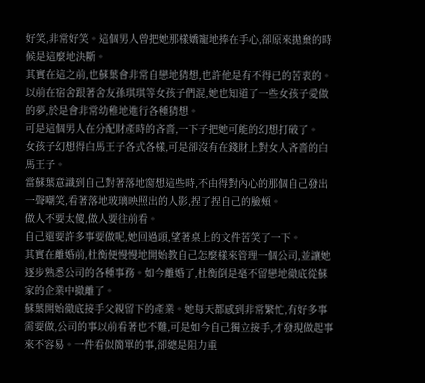好笑,非常好笑。這個男人曾把她那樣嬌寵地捧在手心,卻原來拋棄的時候是這麼地決斷。
其實在這之前,也蘇葉會非常自戀地猜想,也許他是有不得已的苦衷的。以前在宿舍跟著舍友孫琪琪等女孩子們混,她也知道了一些女孩子愛做的夢,於是會非常幼稚地進行各種猜想。
可是這個男人在分配財產時的吝嗇,一下子把她可能的幻想打破了。
女孩子幻想得白馬王子各式各樣,可是卻沒有在錢財上對女人吝嗇的白馬王子。
當蘇葉意識到自己對著落地窗想這些時,不由得對內心的那個自己發出一聲嘲笑,看著落地玻璃映照出的人影,捏了捏自己的臉頰。
做人不要太傻,做人要往前看。
自己還要許多事要做呢,她回過頭,望著桌上的文件苦笑了一下。
其實在離婚前,杜衡便慢慢地開始教自己怎麼樣來管理一個公司,並讓她逐步熟悉公司的各種事務。如今離婚了,杜衡倒是毫不留戀地徹底從蘇家的企業中撤離了。
蘇葉開始徹底接手父親留下的產業。她每天都感到非常繁忙,有好多事需要做,公司的事以前看著也不難,可是如今自己獨立接手,才發現做起事來不容易。一件看似簡單的事,卻總是阻力重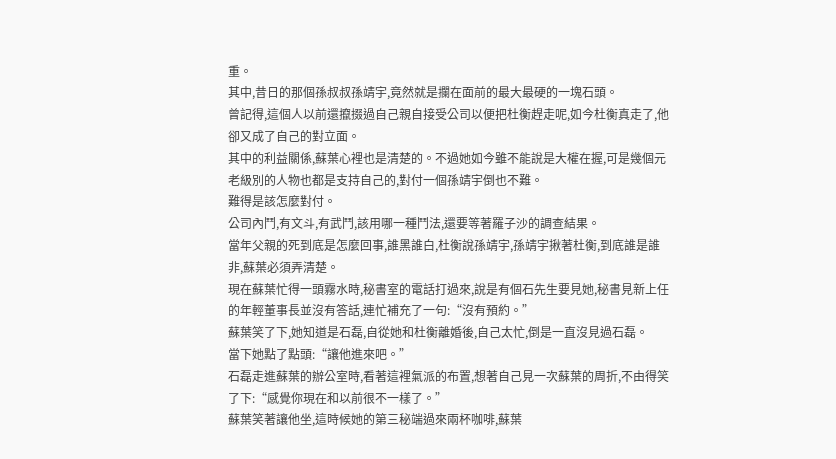重。
其中,昔日的那個孫叔叔孫靖宇,竟然就是攔在面前的最大最硬的一塊石頭。
曾記得,這個人以前還攛掇過自己親自接受公司以便把杜衡趕走呢,如今杜衡真走了,他卻又成了自己的對立面。
其中的利益關係,蘇葉心裡也是清楚的。不過她如今雖不能說是大權在握,可是幾個元老級別的人物也都是支持自己的,對付一個孫靖宇倒也不難。
難得是該怎麼對付。
公司內鬥,有文斗,有武鬥,該用哪一種鬥法,還要等著羅子沙的調查結果。
當年父親的死到底是怎麼回事,誰黑誰白,杜衡說孫靖宇,孫靖宇揪著杜衡,到底誰是誰非,蘇葉必須弄清楚。
現在蘇葉忙得一頭霧水時,秘書室的電話打過來,說是有個石先生要見她,秘書見新上任的年輕董事長並沒有答話,連忙補充了一句:“沒有預約。”
蘇葉笑了下,她知道是石磊,自從她和杜衡離婚後,自己太忙,倒是一直沒見過石磊。
當下她點了點頭:“讓他進來吧。”
石磊走進蘇葉的辦公室時,看著這裡氣派的布置,想著自己見一次蘇葉的周折,不由得笑了下:“感覺你現在和以前很不一樣了。”
蘇葉笑著讓他坐,這時候她的第三秘端過來兩杯咖啡,蘇葉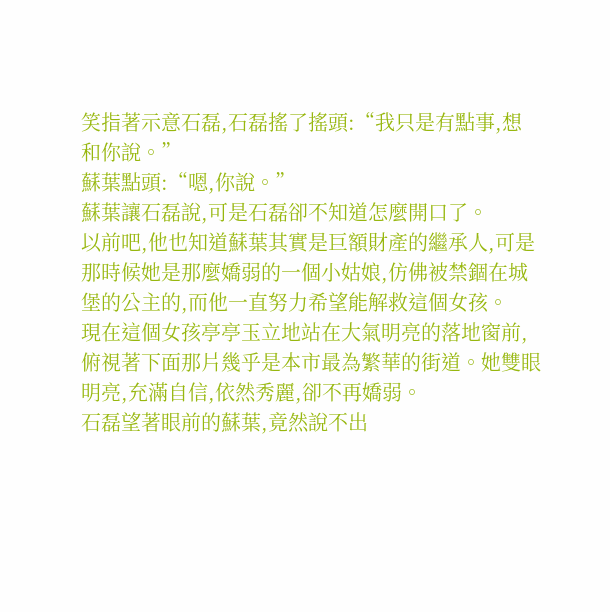笑指著示意石磊,石磊搖了搖頭:“我只是有點事,想和你說。”
蘇葉點頭:“嗯,你說。”
蘇葉讓石磊說,可是石磊卻不知道怎麼開口了。
以前吧,他也知道蘇葉其實是巨額財產的繼承人,可是那時候她是那麼嬌弱的一個小姑娘,仿佛被禁錮在城堡的公主的,而他一直努力希望能解救這個女孩。
現在這個女孩亭亭玉立地站在大氣明亮的落地窗前,俯視著下面那片幾乎是本市最為繁華的街道。她雙眼明亮,充滿自信,依然秀麗,卻不再嬌弱。
石磊望著眼前的蘇葉,竟然說不出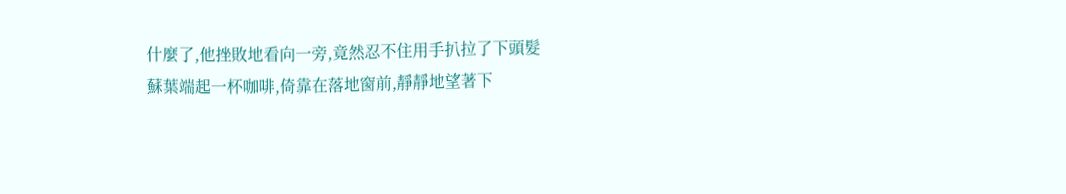什麼了,他挫敗地看向一旁,竟然忍不住用手扒拉了下頭髮
蘇葉端起一杯咖啡,倚靠在落地窗前,靜靜地望著下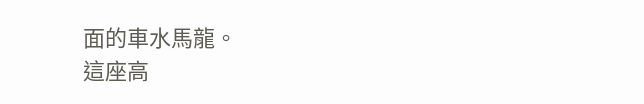面的車水馬龍。
這座高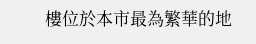樓位於本市最為繁華的地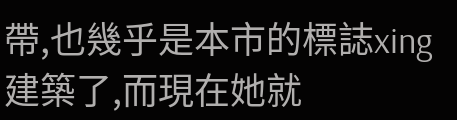帶,也幾乎是本市的標誌xing建築了,而現在她就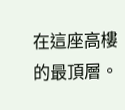在這座高樓的最頂層。